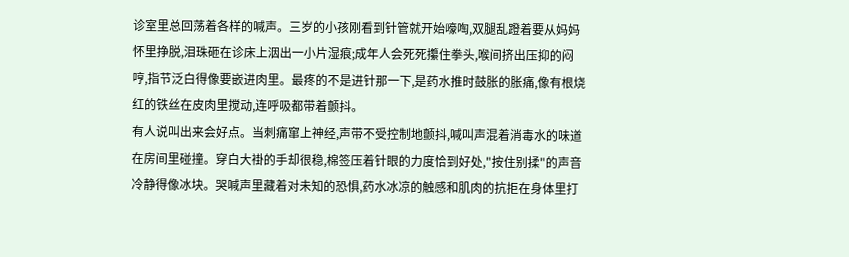诊室里总回荡着各样的喊声。三岁的小孩刚看到针管就开始嚎啕,双腿乱蹬着要从妈妈怀里挣脱,泪珠砸在诊床上洇出一小片湿痕;成年人会死死攥住拳头,喉间挤出压抑的闷哼,指节泛白得像要嵌进肉里。最疼的不是进针那一下,是药水推时鼓胀的胀痛,像有根烧红的铁丝在皮肉里搅动,连呼吸都带着颤抖。
有人说叫出来会好点。当刺痛窜上神经,声带不受控制地颤抖,喊叫声混着消毒水的味道在房间里碰撞。穿白大褂的手却很稳,棉签压着针眼的力度恰到好处,"按住别揉"的声音冷静得像冰块。哭喊声里藏着对未知的恐惧,药水冰凉的触感和肌肉的抗拒在身体里打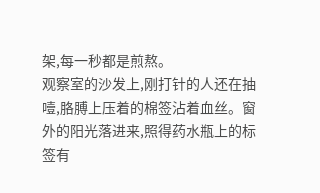架,每一秒都是煎熬。
观察室的沙发上,刚打针的人还在抽噎,胳膊上压着的棉签沾着血丝。窗外的阳光落进来,照得药水瓶上的标签有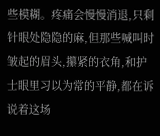些模糊。疼痛会慢慢消退,只剩针眼处隐隐的麻,但那些喊叫时皱起的眉头,攥紧的衣角,和护士眼里习以为常的平静,都在诉说着这场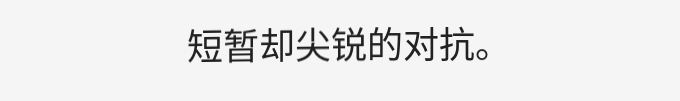短暂却尖锐的对抗。